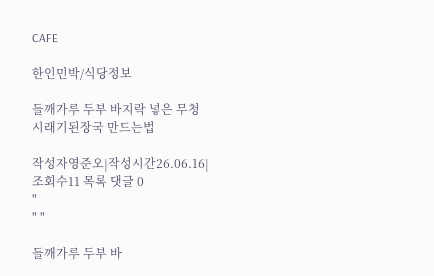CAFE

한인민박/식당정보

들깨가루 두부 바지락 넣은 무청 시래기된장국 만드는법

작성자영준오|작성시간26.06.16|조회수11 목록 댓글 0
"
" "

들깨가루 두부 바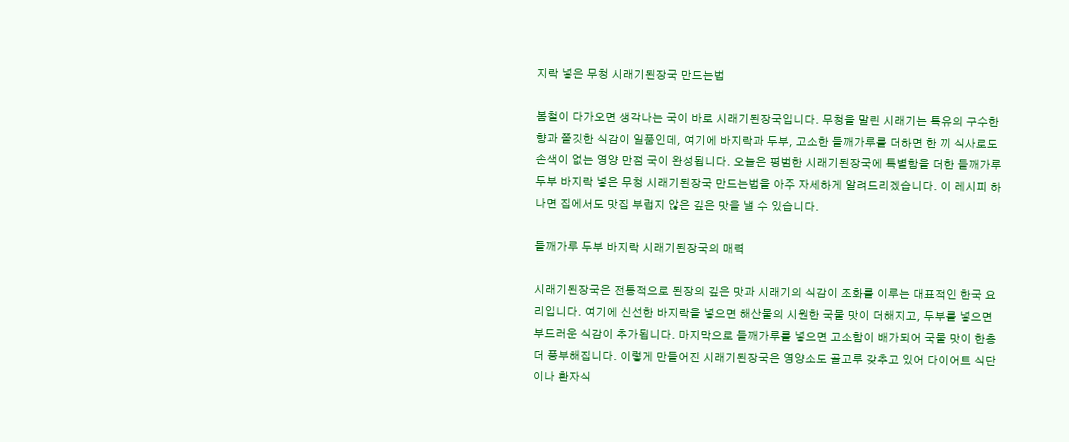지락 넣은 무청 시래기된장국 만드는법

봄철이 다가오면 생각나는 국이 바로 시래기된장국입니다. 무청을 말린 시래기는 특유의 구수한 향과 쫄깃한 식감이 일품인데, 여기에 바지락과 두부, 고소한 들깨가루를 더하면 한 끼 식사로도 손색이 없는 영양 만점 국이 완성됩니다. 오늘은 평범한 시래기된장국에 특별함을 더한 들깨가루 두부 바지락 넣은 무청 시래기된장국 만드는법을 아주 자세하게 알려드리겠습니다. 이 레시피 하나면 집에서도 맛집 부럽지 않은 깊은 맛을 낼 수 있습니다.

들깨가루 두부 바지락 시래기된장국의 매력

시래기된장국은 전통적으로 된장의 깊은 맛과 시래기의 식감이 조화를 이루는 대표적인 한국 요리입니다. 여기에 신선한 바지락을 넣으면 해산물의 시원한 국물 맛이 더해지고, 두부를 넣으면 부드러운 식감이 추가됩니다. 마지막으로 들깨가루를 넣으면 고소함이 배가되어 국물 맛이 한층 더 풍부해집니다. 이렇게 만들어진 시래기된장국은 영양소도 골고루 갖추고 있어 다이어트 식단이나 환자식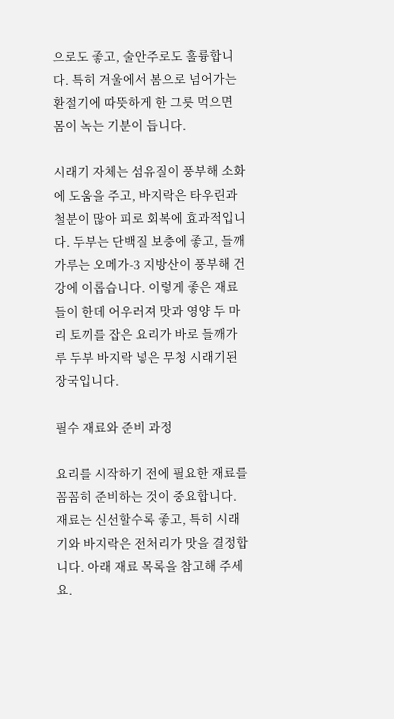으로도 좋고, 술안주로도 훌륭합니다. 특히 겨울에서 봄으로 넘어가는 환절기에 따뜻하게 한 그릇 먹으면 몸이 녹는 기분이 듭니다.

시래기 자체는 섬유질이 풍부해 소화에 도움을 주고, 바지락은 타우린과 철분이 많아 피로 회복에 효과적입니다. 두부는 단백질 보충에 좋고, 들깨가루는 오메가-3 지방산이 풍부해 건강에 이롭습니다. 이렇게 좋은 재료들이 한데 어우러져 맛과 영양 두 마리 토끼를 잡은 요리가 바로 들깨가루 두부 바지락 넣은 무청 시래기된장국입니다.

필수 재료와 준비 과정

요리를 시작하기 전에 필요한 재료를 꼼꼼히 준비하는 것이 중요합니다. 재료는 신선할수록 좋고, 특히 시래기와 바지락은 전처리가 맛을 결정합니다. 아래 재료 목록을 참고해 주세요.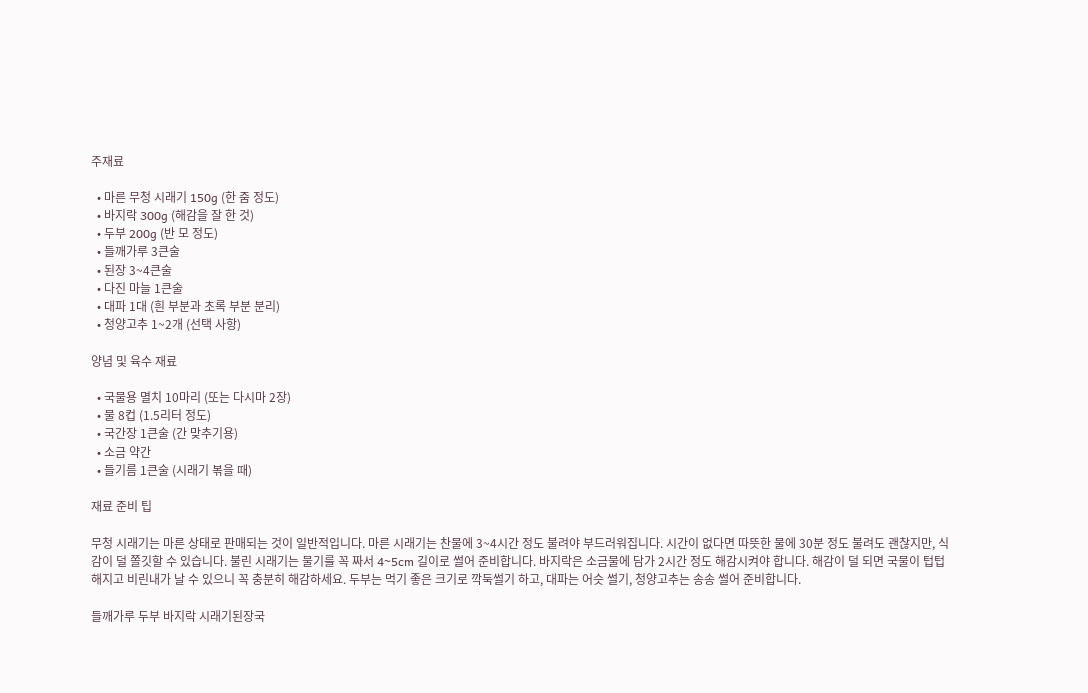주재료

  • 마른 무청 시래기 150g (한 줌 정도)
  • 바지락 300g (해감을 잘 한 것)
  • 두부 200g (반 모 정도)
  • 들깨가루 3큰술
  • 된장 3~4큰술
  • 다진 마늘 1큰술
  • 대파 1대 (흰 부분과 초록 부분 분리)
  • 청양고추 1~2개 (선택 사항)

양념 및 육수 재료

  • 국물용 멸치 10마리 (또는 다시마 2장)
  • 물 8컵 (1.5리터 정도)
  • 국간장 1큰술 (간 맞추기용)
  • 소금 약간
  • 들기름 1큰술 (시래기 볶을 때)

재료 준비 팁

무청 시래기는 마른 상태로 판매되는 것이 일반적입니다. 마른 시래기는 찬물에 3~4시간 정도 불려야 부드러워집니다. 시간이 없다면 따뜻한 물에 30분 정도 불려도 괜찮지만, 식감이 덜 쫄깃할 수 있습니다. 불린 시래기는 물기를 꼭 짜서 4~5cm 길이로 썰어 준비합니다. 바지락은 소금물에 담가 2시간 정도 해감시켜야 합니다. 해감이 덜 되면 국물이 텁텁해지고 비린내가 날 수 있으니 꼭 충분히 해감하세요. 두부는 먹기 좋은 크기로 깍둑썰기 하고, 대파는 어슷 썰기, 청양고추는 송송 썰어 준비합니다.

들깨가루 두부 바지락 시래기된장국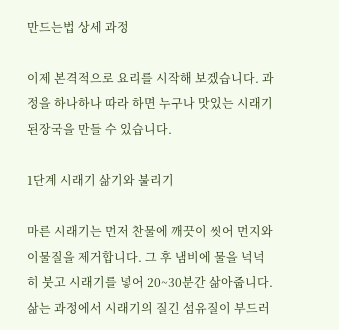만드는법 상세 과정

이제 본격적으로 요리를 시작해 보겠습니다. 과정을 하나하나 따라 하면 누구나 맛있는 시래기된장국을 만들 수 있습니다.

1단계 시래기 삶기와 불리기

마른 시래기는 먼저 찬물에 깨끗이 씻어 먼지와 이물질을 제거합니다. 그 후 냄비에 물을 넉넉히 붓고 시래기를 넣어 20~30분간 삶아줍니다. 삶는 과정에서 시래기의 질긴 섬유질이 부드러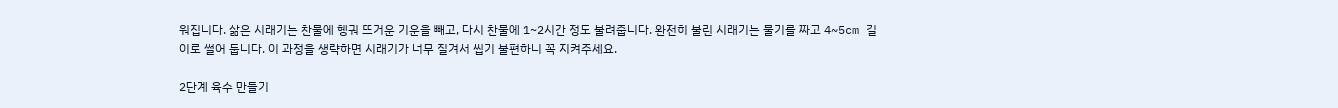워집니다. 삶은 시래기는 찬물에 헹궈 뜨거운 기운을 빼고, 다시 찬물에 1~2시간 정도 불려줍니다. 완전히 불린 시래기는 물기를 짜고 4~5cm 길이로 썰어 둡니다. 이 과정을 생략하면 시래기가 너무 질겨서 씹기 불편하니 꼭 지켜주세요.

2단계 육수 만들기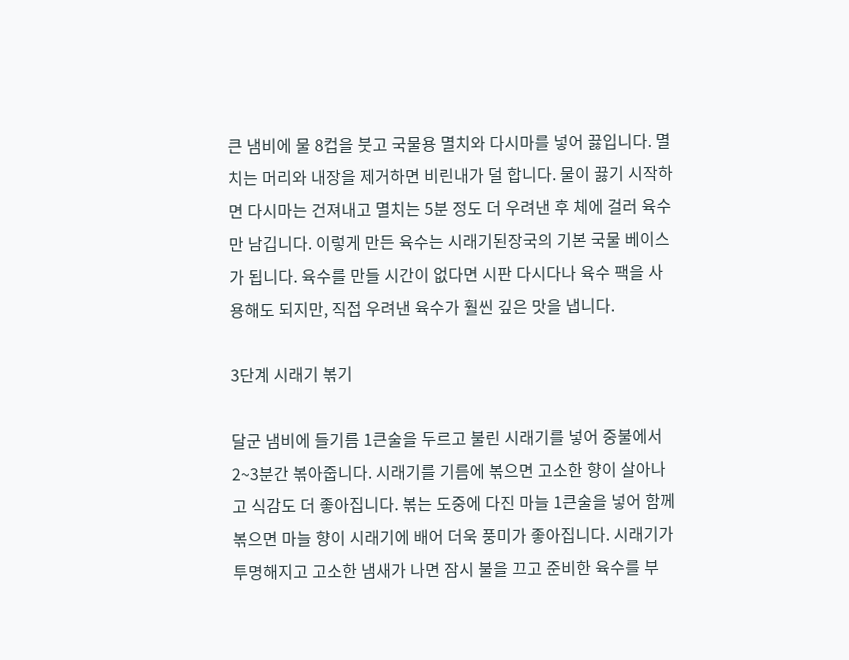큰 냄비에 물 8컵을 붓고 국물용 멸치와 다시마를 넣어 끓입니다. 멸치는 머리와 내장을 제거하면 비린내가 덜 합니다. 물이 끓기 시작하면 다시마는 건져내고 멸치는 5분 정도 더 우려낸 후 체에 걸러 육수만 남깁니다. 이렇게 만든 육수는 시래기된장국의 기본 국물 베이스가 됩니다. 육수를 만들 시간이 없다면 시판 다시다나 육수 팩을 사용해도 되지만, 직접 우려낸 육수가 훨씬 깊은 맛을 냅니다.

3단계 시래기 볶기

달군 냄비에 들기름 1큰술을 두르고 불린 시래기를 넣어 중불에서 2~3분간 볶아줍니다. 시래기를 기름에 볶으면 고소한 향이 살아나고 식감도 더 좋아집니다. 볶는 도중에 다진 마늘 1큰술을 넣어 함께 볶으면 마늘 향이 시래기에 배어 더욱 풍미가 좋아집니다. 시래기가 투명해지고 고소한 냄새가 나면 잠시 불을 끄고 준비한 육수를 부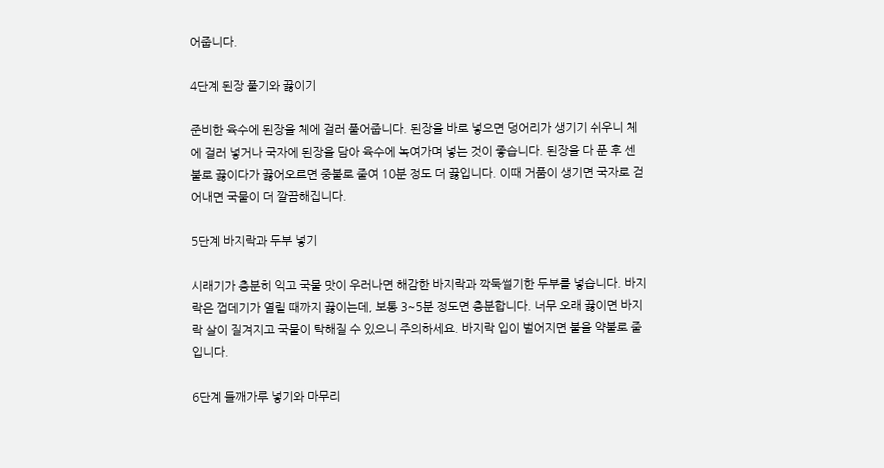어줍니다.

4단계 된장 풀기와 끓이기

준비한 육수에 된장을 체에 걸러 풀어줍니다. 된장을 바로 넣으면 덩어리가 생기기 쉬우니 체에 걸러 넣거나 국자에 된장을 담아 육수에 녹여가며 넣는 것이 좋습니다. 된장을 다 푼 후 센 불로 끓이다가 끓어오르면 중불로 줄여 10분 정도 더 끓입니다. 이때 거품이 생기면 국자로 걷어내면 국물이 더 깔끔해집니다.

5단계 바지락과 두부 넣기

시래기가 충분히 익고 국물 맛이 우러나면 해감한 바지락과 깍둑썰기한 두부를 넣습니다. 바지락은 껍데기가 열릴 때까지 끓이는데, 보통 3~5분 정도면 충분합니다. 너무 오래 끓이면 바지락 살이 질겨지고 국물이 탁해질 수 있으니 주의하세요. 바지락 입이 벌어지면 불을 약불로 줄입니다.

6단계 들깨가루 넣기와 마무리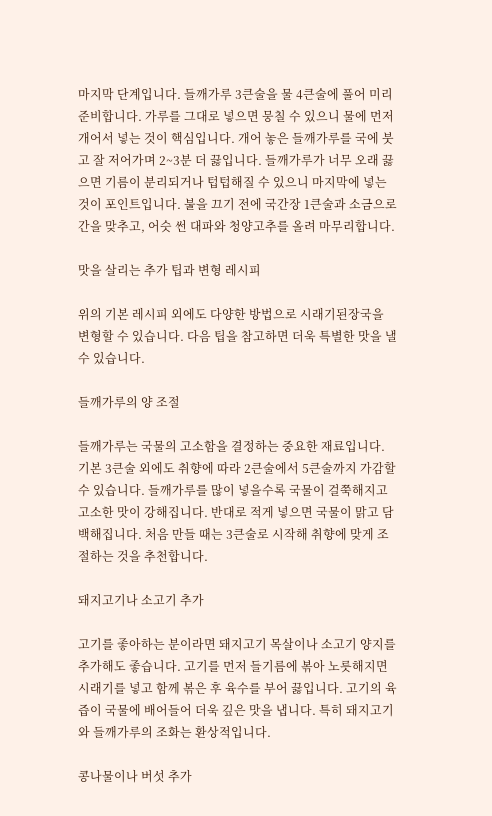마지막 단계입니다. 들깨가루 3큰술을 물 4큰술에 풀어 미리 준비합니다. 가루를 그대로 넣으면 뭉칠 수 있으니 물에 먼저 개어서 넣는 것이 핵심입니다. 개어 놓은 들깨가루를 국에 붓고 잘 저어가며 2~3분 더 끓입니다. 들깨가루가 너무 오래 끓으면 기름이 분리되거나 텁텁해질 수 있으니 마지막에 넣는 것이 포인트입니다. 불을 끄기 전에 국간장 1큰술과 소금으로 간을 맞추고, 어슷 썬 대파와 청양고추를 올려 마무리합니다.

맛을 살리는 추가 팁과 변형 레시피

위의 기본 레시피 외에도 다양한 방법으로 시래기된장국을 변형할 수 있습니다. 다음 팁을 참고하면 더욱 특별한 맛을 낼 수 있습니다.

들깨가루의 양 조절

들깨가루는 국물의 고소함을 결정하는 중요한 재료입니다. 기본 3큰술 외에도 취향에 따라 2큰술에서 5큰술까지 가감할 수 있습니다. 들깨가루를 많이 넣을수록 국물이 걸쭉해지고 고소한 맛이 강해집니다. 반대로 적게 넣으면 국물이 맑고 담백해집니다. 처음 만들 때는 3큰술로 시작해 취향에 맞게 조절하는 것을 추천합니다.

돼지고기나 소고기 추가

고기를 좋아하는 분이라면 돼지고기 목살이나 소고기 양지를 추가해도 좋습니다. 고기를 먼저 들기름에 볶아 노릇해지면 시래기를 넣고 함께 볶은 후 육수를 부어 끓입니다. 고기의 육즙이 국물에 배어들어 더욱 깊은 맛을 냅니다. 특히 돼지고기와 들깨가루의 조화는 환상적입니다.

콩나물이나 버섯 추가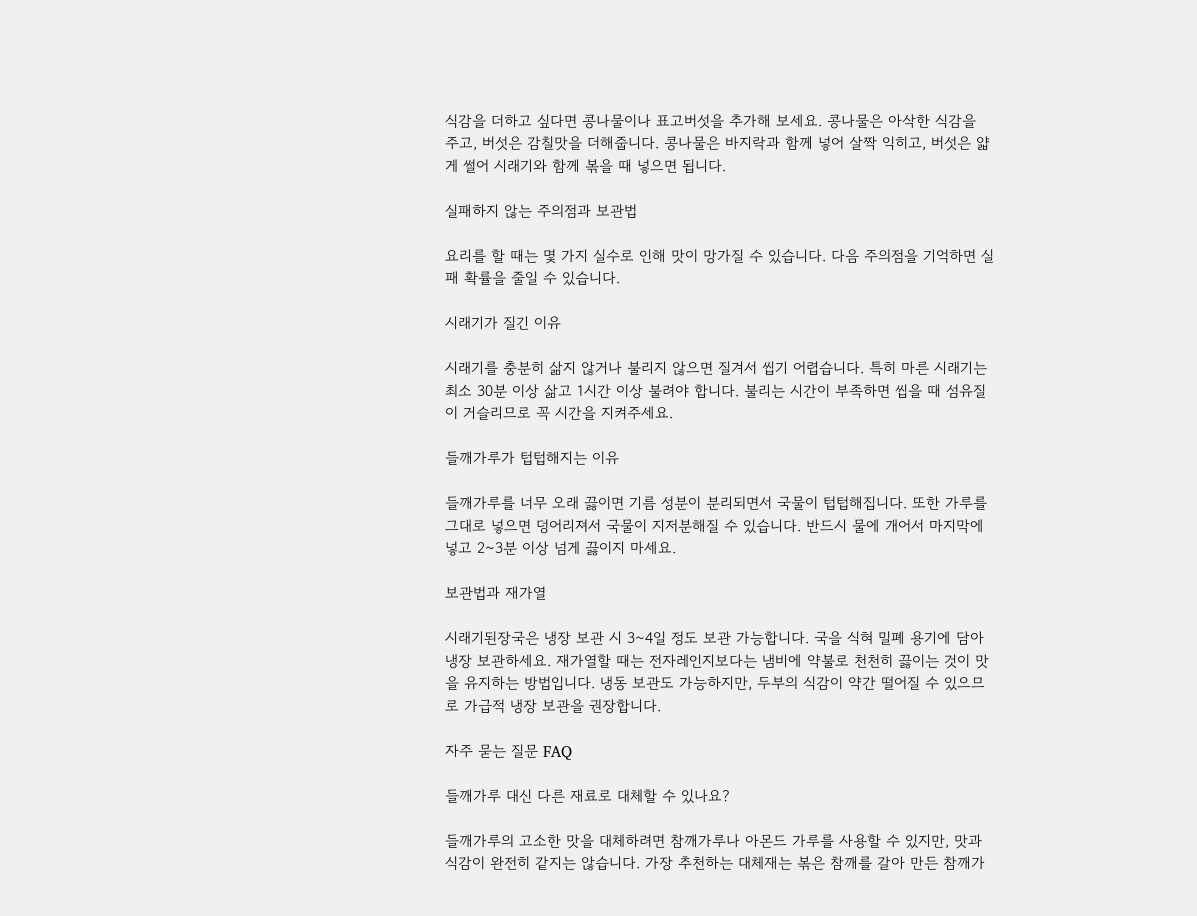식감을 더하고 싶다면 콩나물이나 표고버섯을 추가해 보세요. 콩나물은 아삭한 식감을 주고, 버섯은 감칠맛을 더해줍니다. 콩나물은 바지락과 함께 넣어 살짝 익히고, 버섯은 얇게 썰어 시래기와 함께 볶을 때 넣으면 됩니다.

실패하지 않는 주의점과 보관법

요리를 할 때는 몇 가지 실수로 인해 맛이 망가질 수 있습니다. 다음 주의점을 기억하면 실패 확률을 줄일 수 있습니다.

시래기가 질긴 이유

시래기를 충분히 삶지 않거나 불리지 않으면 질겨서 씹기 어렵습니다. 특히 마른 시래기는 최소 30분 이상 삶고 1시간 이상 불려야 합니다. 불리는 시간이 부족하면 씹을 때 섬유질이 거슬리므로 꼭 시간을 지켜주세요.

들깨가루가 텁텁해지는 이유

들깨가루를 너무 오래 끓이면 기름 성분이 분리되면서 국물이 텁텁해집니다. 또한 가루를 그대로 넣으면 덩어리져서 국물이 지저분해질 수 있습니다. 반드시 물에 개어서 마지막에 넣고 2~3분 이상 넘게 끓이지 마세요.

보관법과 재가열

시래기된장국은 냉장 보관 시 3~4일 정도 보관 가능합니다. 국을 식혀 밀폐 용기에 담아 냉장 보관하세요. 재가열할 때는 전자레인지보다는 냄비에 약불로 천천히 끓이는 것이 맛을 유지하는 방법입니다. 냉동 보관도 가능하지만, 두부의 식감이 약간 떨어질 수 있으므로 가급적 냉장 보관을 권장합니다.

자주 묻는 질문 FAQ

들깨가루 대신 다른 재료로 대체할 수 있나요?

들깨가루의 고소한 맛을 대체하려면 참깨가루나 아몬드 가루를 사용할 수 있지만, 맛과 식감이 완전히 같지는 않습니다. 가장 추천하는 대체재는 볶은 참깨를 갈아 만든 참깨가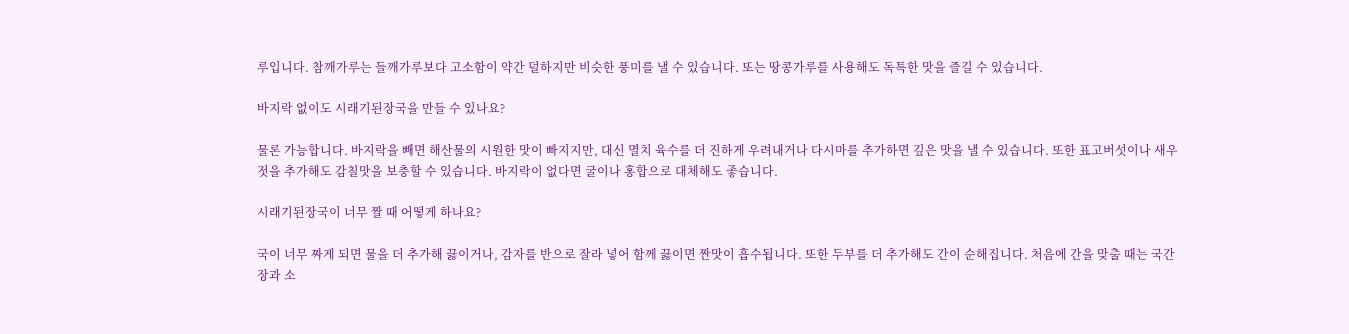루입니다. 참깨가루는 들깨가루보다 고소함이 약간 덜하지만 비슷한 풍미를 낼 수 있습니다. 또는 땅콩가루를 사용해도 독특한 맛을 즐길 수 있습니다.

바지락 없이도 시래기된장국을 만들 수 있나요?

물론 가능합니다. 바지락을 빼면 해산물의 시원한 맛이 빠지지만, 대신 멸치 육수를 더 진하게 우려내거나 다시마를 추가하면 깊은 맛을 낼 수 있습니다. 또한 표고버섯이나 새우젓을 추가해도 감칠맛을 보충할 수 있습니다. 바지락이 없다면 굴이나 홍합으로 대체해도 좋습니다.

시래기된장국이 너무 짤 때 어떻게 하나요?

국이 너무 짜게 되면 물을 더 추가해 끓이거나, 감자를 반으로 잘라 넣어 함께 끓이면 짠맛이 흡수됩니다. 또한 두부를 더 추가해도 간이 순해집니다. 처음에 간을 맞출 때는 국간장과 소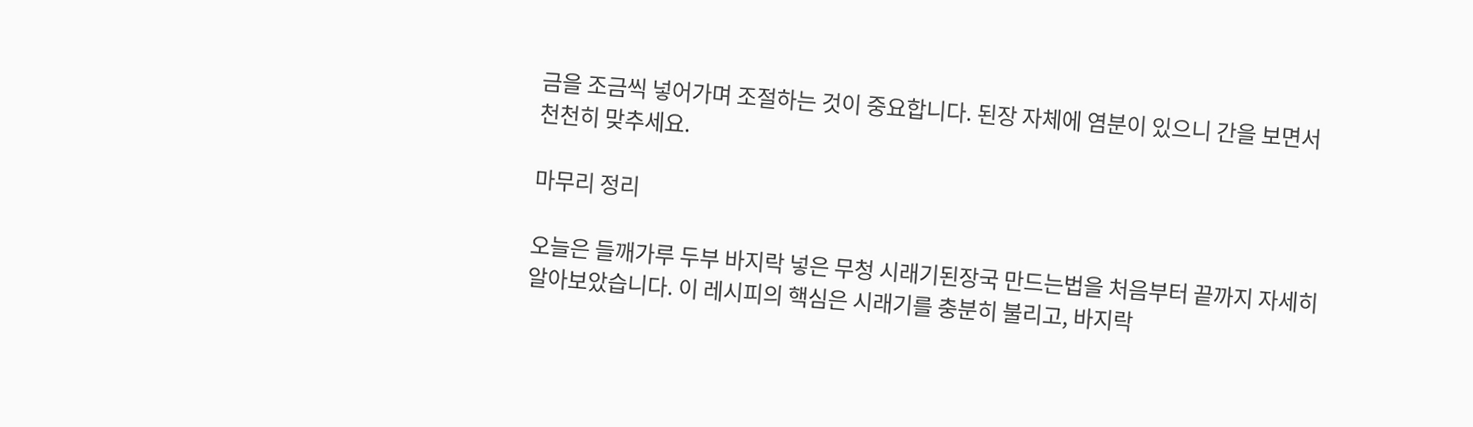금을 조금씩 넣어가며 조절하는 것이 중요합니다. 된장 자체에 염분이 있으니 간을 보면서 천천히 맞추세요.

마무리 정리

오늘은 들깨가루 두부 바지락 넣은 무청 시래기된장국 만드는법을 처음부터 끝까지 자세히 알아보았습니다. 이 레시피의 핵심은 시래기를 충분히 불리고, 바지락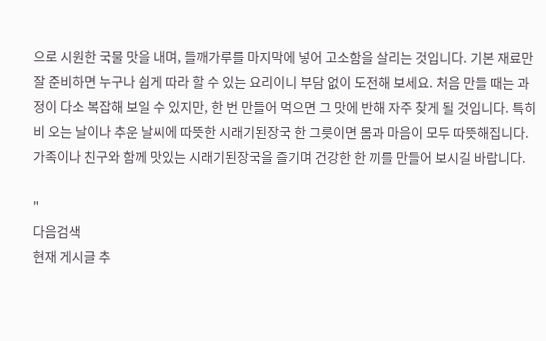으로 시원한 국물 맛을 내며, 들깨가루를 마지막에 넣어 고소함을 살리는 것입니다. 기본 재료만 잘 준비하면 누구나 쉽게 따라 할 수 있는 요리이니 부담 없이 도전해 보세요. 처음 만들 때는 과정이 다소 복잡해 보일 수 있지만, 한 번 만들어 먹으면 그 맛에 반해 자주 찾게 될 것입니다. 특히 비 오는 날이나 추운 날씨에 따뜻한 시래기된장국 한 그릇이면 몸과 마음이 모두 따뜻해집니다. 가족이나 친구와 함께 맛있는 시래기된장국을 즐기며 건강한 한 끼를 만들어 보시길 바랍니다.

"
다음검색
현재 게시글 추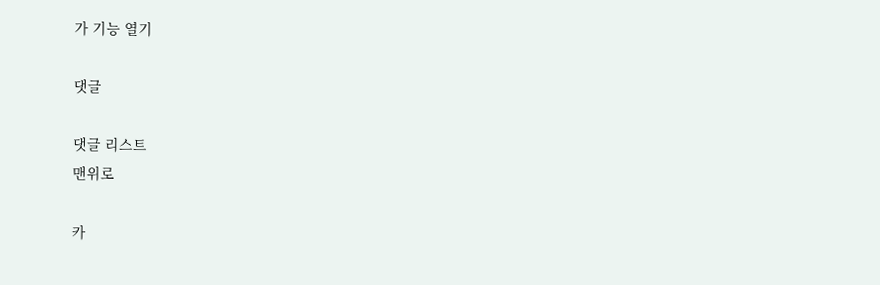가 기능 열기

댓글

댓글 리스트
맨위로

카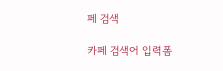페 검색

카페 검색어 입력폼